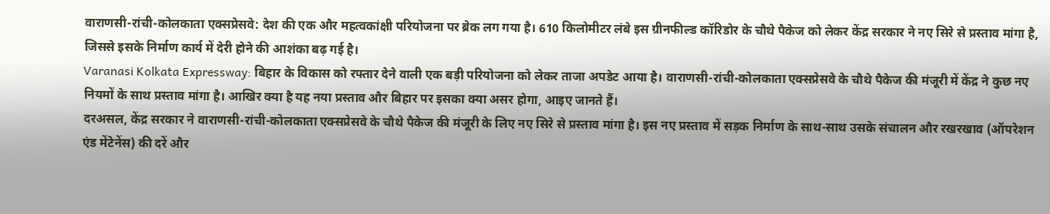वाराणसी-रांची-कोलकाता एक्सप्रेसवे: देश की एक और महत्वकांक्षी परियोजना पर ब्रेक लग गया है। 610 किलोमीटर लंबे इस ग्रीनफील्ड कॉरिडोर के चौथे पैकेज को लेकर केंद्र सरकार ने नए सिरे से प्रस्ताव मांगा है, जिससे इसके निर्माण कार्य में देरी होने की आशंका बढ़ गई है।
Varanasi Kolkata Expressway: बिहार के विकास को रफ्तार देने वाली एक बड़ी परियोजना को लेकर ताजा अपडेट आया है। वाराणसी-रांची-कोलकाता एक्सप्रेसवे के चौथे पैकेज की मंजूरी में केंद्र ने कुछ नए नियमों के साथ प्रस्ताव मांगा है। आखिर क्या है यह नया प्रस्ताव और बिहार पर इसका क्या असर होगा, आइए जानते हैं।
दरअसल, केंद्र सरकार ने वाराणसी-रांची-कोलकाता एक्सप्रेसवे के चौथे पैकेज की मंजूरी के लिए नए सिरे से प्रस्ताव मांगा है। इस नए प्रस्ताव में सड़क निर्माण के साथ-साथ उसके संचालन और रखरखाव (ऑपरेशन एंड मेंटेनेंस) की दरें और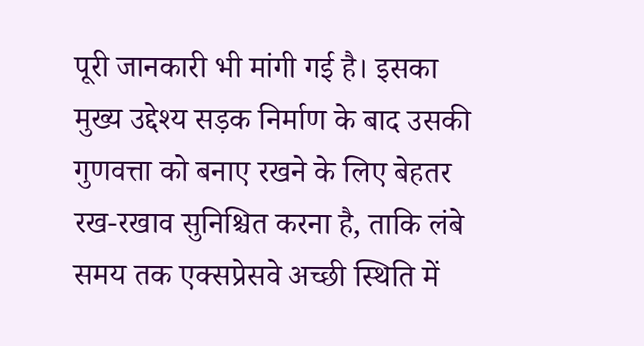पूरी जानकारी भी मांगी गई है। इसका मुख्य उद्देश्य सड़क निर्माण के बाद उसकी गुणवत्ता को बनाए रखने के लिए बेहतर रख-रखाव सुनिश्चित करना है, ताकि लंबे समय तक एक्सप्रेसवे अच्छी स्थिति में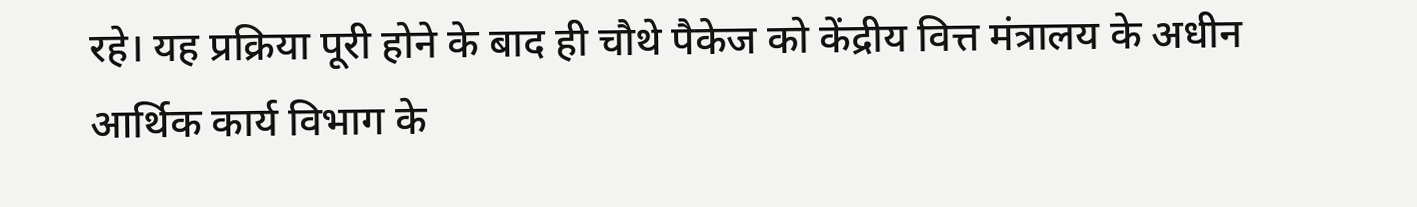रहे। यह प्रक्रिया पूरी होने के बाद ही चौथे पैकेज को केंद्रीय वित्त मंत्रालय के अधीन आर्थिक कार्य विभाग के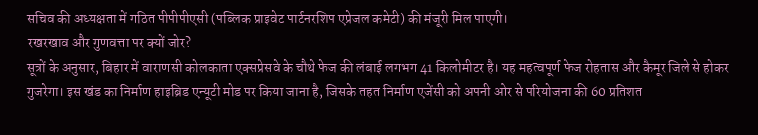सचिव की अध्यक्षता में गठित पीपीपीएसी (पब्लिक प्राइवेट पार्टनरशिप एप्रेजल कमेटी) की मंजूरी मिल पाएगी।
रखरखाव और गुणवत्ता पर क्यों जोर?
सूत्रों के अनुसार, बिहार में वाराणसी कोलकाता एक्सप्रेसवे के चौथे फेज की लंबाई लगभग 41 किलोमीटर है। यह महत्वपूर्ण फेज रोहतास और कैमूर जिले से होकर गुजरेगा। इस खंड का निर्माण हाइब्रिड एन्यूटी मोड पर किया जाना है, जिसके तहत निर्माण एजेंसी को अपनी ओर से परियोजना की 60 प्रतिशत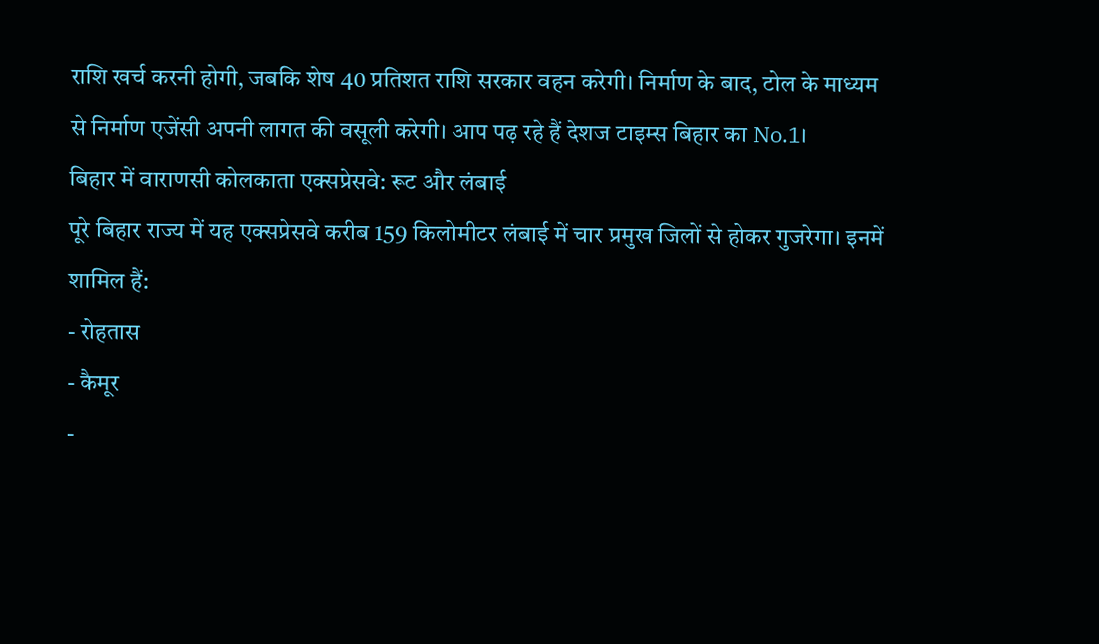राशि खर्च करनी होगी, जबकि शेष 40 प्रतिशत राशि सरकार वहन करेगी। निर्माण के बाद, टोल के माध्यम से निर्माण एजेंसी अपनी लागत की वसूली करेगी। आप पढ़ रहे हैं देशज टाइम्स बिहार का No.1।
बिहार में वाराणसी कोलकाता एक्सप्रेसवे: रूट और लंबाई
पूरे बिहार राज्य में यह एक्सप्रेसवे करीब 159 किलोमीटर लंबाई में चार प्रमुख जिलों से होकर गुजरेगा। इनमें शामिल हैं:
- रोहतास
- कैमूर
-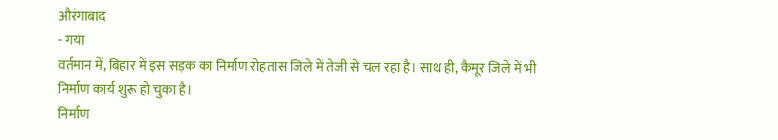औरंगाबाद
- गया
वर्तमान में, बिहार में इस सड़क का निर्माण रोहतास जिले में तेजी से चल रहा है। साथ ही, कैमूर जिले में भी निर्माण कार्य शुरू हो चुका है।
निर्माण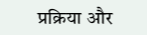प्रक्रिया और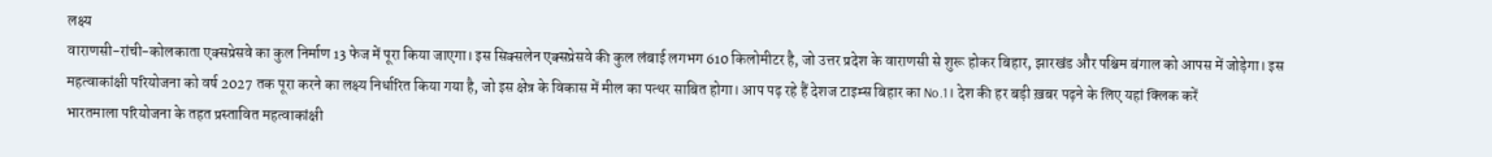लक्ष्य
वाराणसी-रांची-कोलकाता एक्सप्रेसवे का कुल निर्माण 13 फेज में पूरा किया जाएगा। इस सिक्सलेन एक्सप्रेसवे की कुल लंबाई लगभग 610 किलोमीटर है, जो उत्तर प्रदेश के वाराणसी से शुरू होकर बिहार, झारखंड और पश्चिम बंगाल को आपस में जोड़ेगा। इस महत्वाकांक्षी परियोजना को वर्ष 2027 तक पूरा करने का लक्ष्य निर्धारित किया गया है, जो इस क्षेत्र के विकास में मील का पत्थर साबित होगा। आप पढ़ रहे हैं देशज टाइम्स बिहार का No.1। देश की हर बड़ी ख़बर पढ़ने के लिए यहां क्लिक करें
भारतमाला परियोजना के तहत प्रस्तावित महत्वाकांक्षी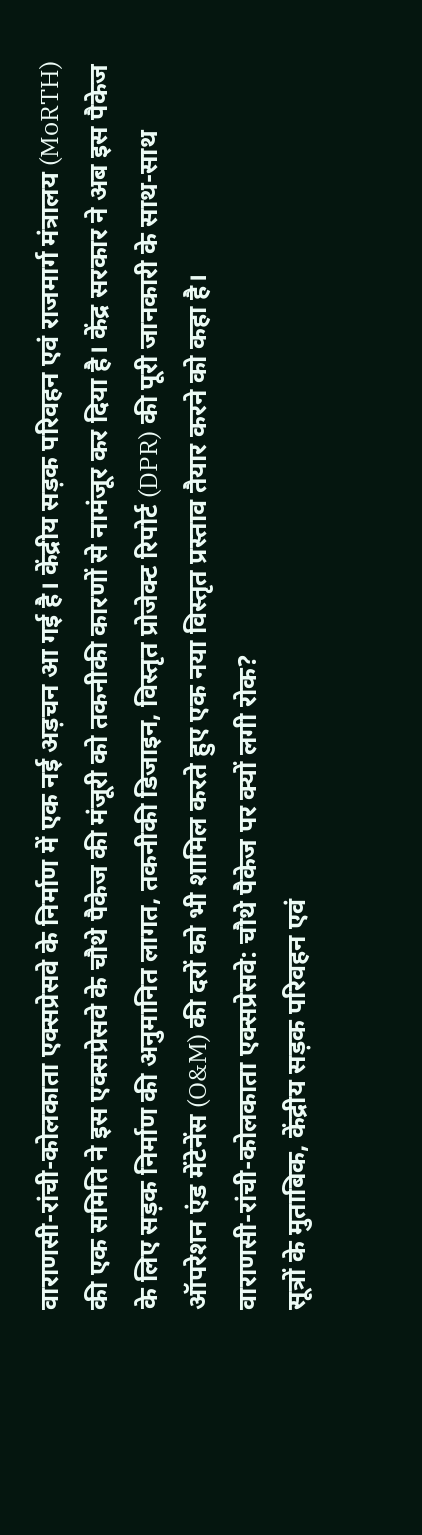वाराणसी-रांची-कोलकाता एक्सप्रेसवे के निर्माण में एक नई अड़चन आ गई है। केंद्रीय सड़क परिवहन एवं राजमार्ग मंत्रालय (MoRTH) की एक समिति ने इस एक्सप्रेसवे के चौथे पैकेज की मंजूरी को तकनीकी कारणों से नामंजूर कर दिया है। केंद्र सरकार ने अब इस पैकेज के लिए सड़क निर्माण की अनुमानित लागत, तकनीकी डिजाइन, विस्तृत प्रोजेक्ट रिपोर्ट (DPR) की पूरी जानकारी के साथ-साथ ऑपरेशन एंड मेंटेनेंस (O&M) की दरों को भी शामिल करते हुए एक नया विस्तृत प्रस्ताव तैयार करने को कहा है।
वाराणसी-रांची-कोलकाता एक्सप्रेसवे: चौथे पैकेज पर क्यों लगी रोक?
सूत्रों के मुताबिक, केंद्रीय सड़क परिवहन एवं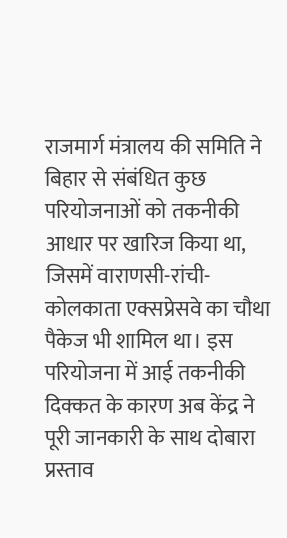राजमार्ग मंत्रालय की समिति ने बिहार से संबंधित कुछ परियोजनाओं को तकनीकी आधार पर खारिज किया था, जिसमें वाराणसी-रांची-कोलकाता एक्सप्रेसवे का चौथा पैकेज भी शामिल था। इस परियोजना में आई तकनीकी दिक्कत के कारण अब केंद्र ने पूरी जानकारी के साथ दोबारा प्रस्ताव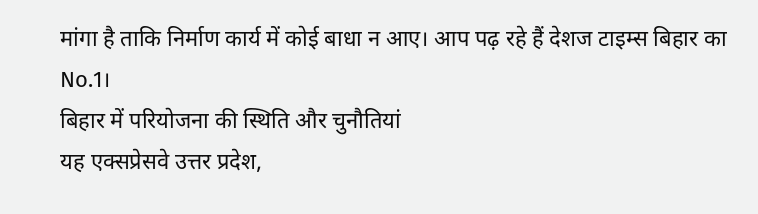मांगा है ताकि निर्माण कार्य में कोई बाधा न आए। आप पढ़ रहे हैं देशज टाइम्स बिहार का No.1।
बिहार में परियोजना की स्थिति और चुनौतियां
यह एक्सप्रेसवे उत्तर प्रदेश,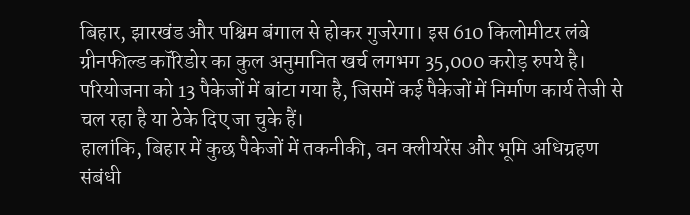बिहार, झारखंड और पश्चिम बंगाल से होकर गुजरेगा। इस 610 किलोमीटर लंबे ग्रीनफील्ड कॉरिडोर का कुल अनुमानित खर्च लगभग 35,000 करोड़ रुपये है। परियोजना को 13 पैकेजों में बांटा गया है, जिसमें कई पैकेजों में निर्माण कार्य तेजी से चल रहा है या ठेके दिए जा चुके हैं।
हालांकि, बिहार में कुछ पैकेजों में तकनीकी, वन क्लीयरेंस और भूमि अधिग्रहण संबंधी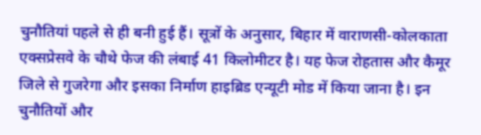चुनौतियां पहले से ही बनी हुई हैं। सूत्रों के अनुसार, बिहार में वाराणसी-कोलकाता एक्सप्रेसवे के चौथे फेज की लंबाई 41 किलोमीटर है। यह फेज रोहतास और कैमूर जिले से गुजरेगा और इसका निर्माण हाइब्रिड एन्यूटी मोड में किया जाना है। इन चुनौतियों और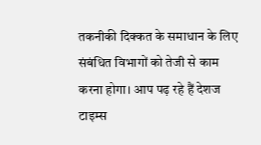तकनीकी दिक्कत के समाधान के लिए संबंधित विभागों को तेजी से काम करना होगा। आप पढ़ रहे हैं देशज टाइम्स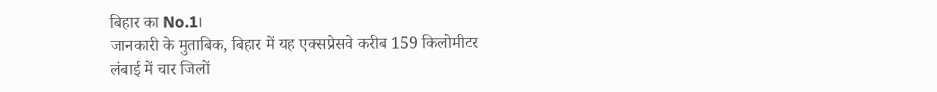बिहार का No.1।
जानकारी के मुताबिक, बिहार में यह एक्सप्रेसवे करीब 159 किलोमीटर लंबाई में चार जिलों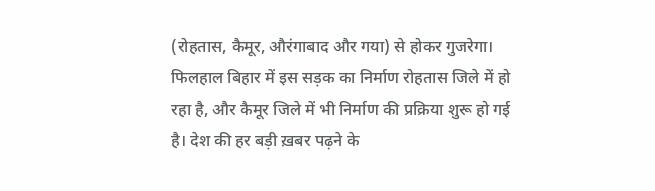(रोहतास, कैमूर, औरंगाबाद और गया) से होकर गुजरेगा। फिलहाल बिहार में इस सड़क का निर्माण रोहतास जिले में हो रहा है, और कैमूर जिले में भी निर्माण की प्रक्रिया शुरू हो गई है। देश की हर बड़ी ख़बर पढ़ने के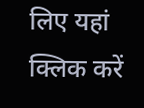लिए यहां क्लिक करें